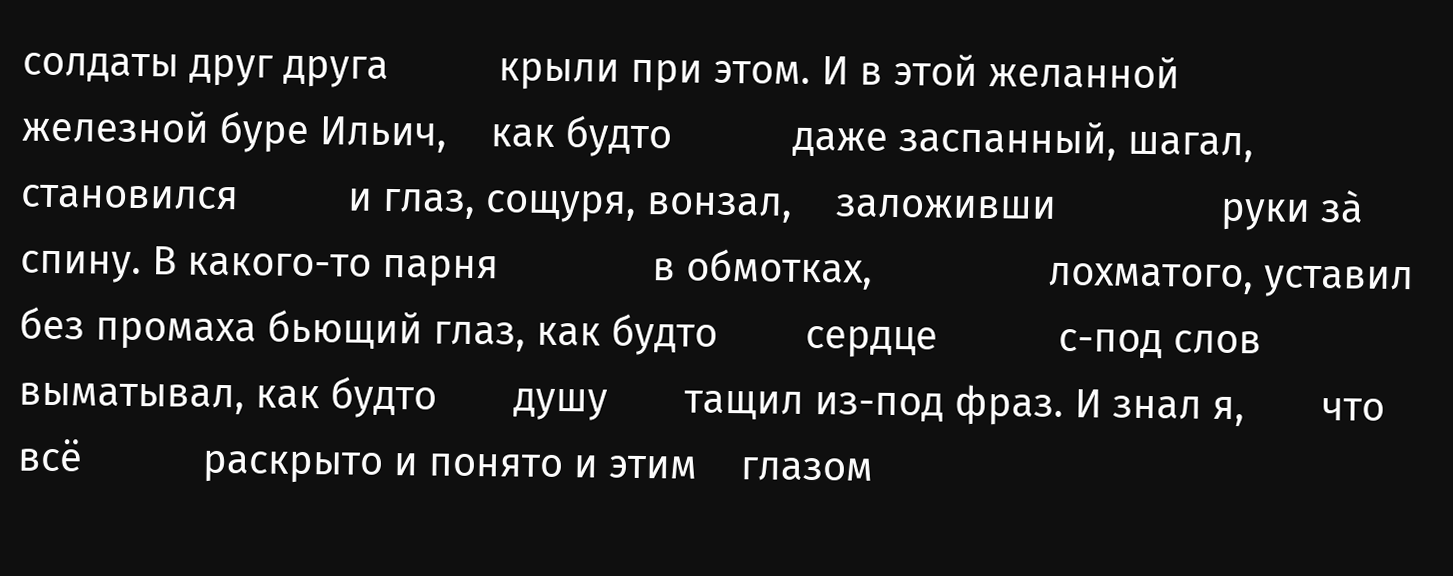солдаты друг друга          крыли при этом. И в этой желанной          железной буре Ильич,    как будто           даже заспанный, шагал,    становился          и глаз, сощуря, вонзал,    заложивши               руки за̀ спину. В какого-то парня              в обмотках,                лохматого, уставил    без промаха бьющий глаз, как будто        сердце           с-под слов выматывал, как будто       душу       тащил из-под фраз. И знал я,       что всё           раскрыто и понято и этим    глазом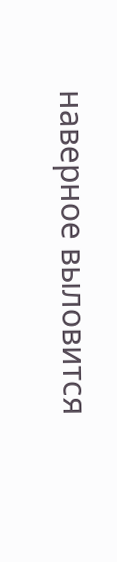наверное выловится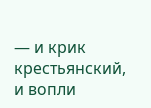— и крик крестьянский,          и вопли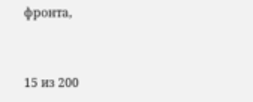фронта,


15 из 200